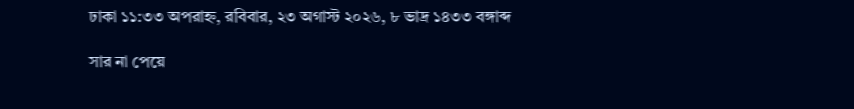ঢাকা ১১:৩৩ অপরাহ্ন, রবিবার, ২৩ অগাস্ট ২০২৬, ৮ ভাদ্র ১৪৩৩ বঙ্গাব্দ

সার না পেয়ে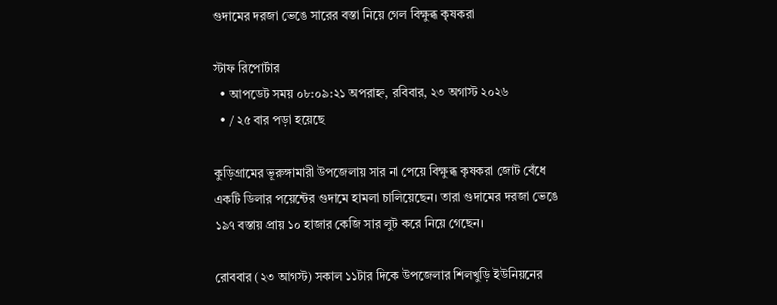গুদামের দরজা ভেঙে সারের বস্তা নিয়ে গেল বিক্ষুব্ধ কৃষকরা

স্টাফ রিপোর্টার
  • আপডেট সময় ০৮:০৯:২১ অপরাহ্ন, রবিবার, ২৩ অগাস্ট ২০২৬
  • / ২৫ বার পড়া হয়েছে

কুড়িগ্রামের ভূরুঙ্গামারী উপজেলায় সার না পেয়ে বিক্ষুব্ধ কৃষকরা জোট বেঁধে একটি ডিলার পয়েন্টের গুদামে হামলা চালিয়েছেন। তারা গুদামের দরজা ভেঙে ১৯৭ বস্তায় প্রায় ১০ হাজার কেজি সার লুট করে নিয়ে গেছেন।

রোববার (২৩ আগস্ট) সকাল ১১টার দিকে উপজেলার শিলখুড়ি ইউনিয়নের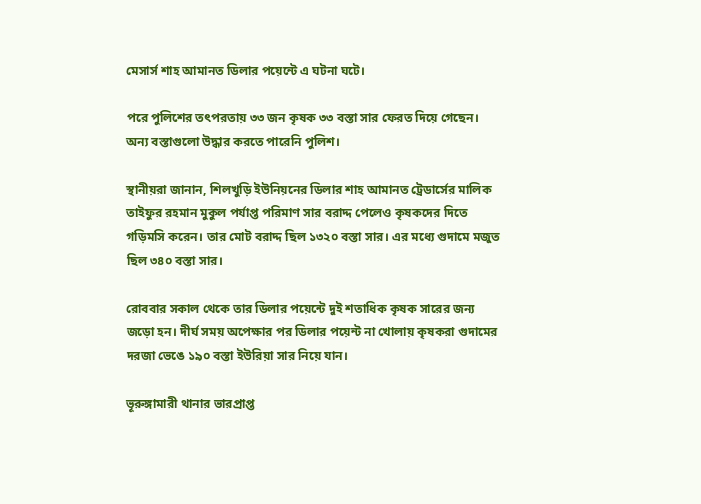মেসার্স শাহ আমানত ডিলার পয়েন্টে এ ঘটনা ঘটে।

পরে পুলিশের তৎপরতায় ৩৩ জন কৃষক ৩৩ বস্তা সার ফেরত দিয়ে গেছেন। অন্য বস্তাগুলো উদ্ধার করতে পারেনি পুলিশ।

স্থানীয়রা জানান, শিলখুড়ি ইউনিয়নের ডিলার শাহ আমানত ট্রেডার্সের মালিক তাইফুর রহমান মুকুল পর্যাপ্ত পরিমাণ সার বরাদ্দ পেলেও কৃষকদের দিতে গড়িমসি করেন। তার মোট বরাদ্দ ছিল ১৩২০ বস্তা সার। এর মধ্যে গুদামে মজুত ছিল ৩৪০ বস্তা সার।

রোববার সকাল থেকে তার ডিলার পয়েন্টে দুই শতাধিক কৃষক সারের জন্য জড়ো হন। দীর্ঘ সময় অপেক্ষার পর ডিলার পয়েন্ট না খোলায় কৃষকরা গুদামের দরজা ভেঙে ১৯০ বস্তা ইউরিয়া সার নিয়ে যান।

ভূরুঙ্গামারী থানার ভারপ্রাপ্ত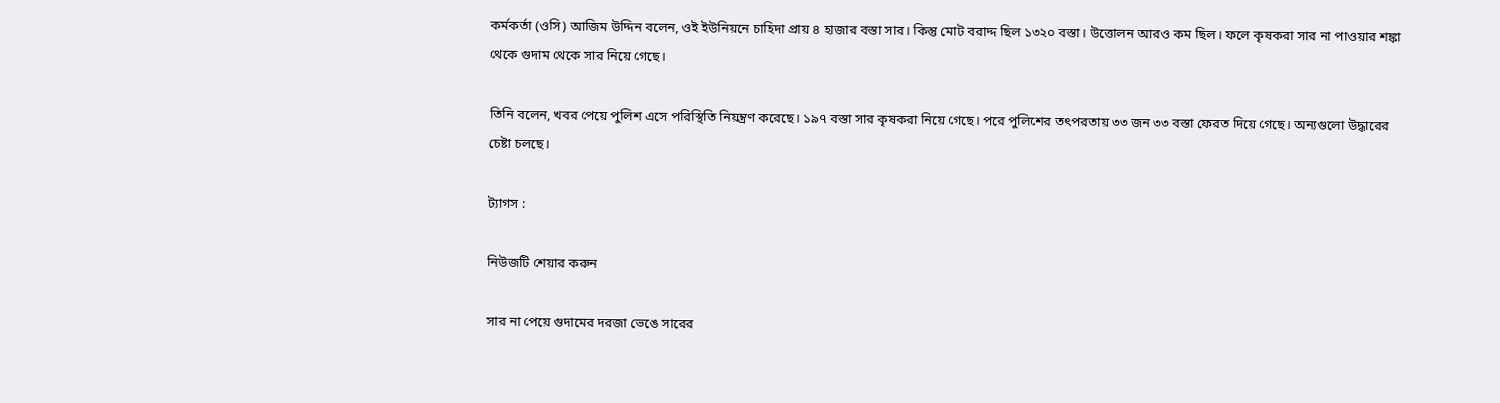কর্মকর্তা (ওসি) আজিম উদ্দিন বলেন, ওই ইউনিয়নে চাহিদা প্রায় ৪ হাজার বস্তা সার। কিন্তু মোট বরাদ্দ ছিল ১৩২০ বস্তা। উত্তোলন আরও কম ছিল। ফলে কৃষকরা সার না পাওয়ার শঙ্কা থেকে গুদাম থেকে সার নিয়ে গেছে।

তিনি বলেন, খবর পেয়ে পুলিশ এসে পরিস্থিতি নিয়ন্ত্রণ করেছে। ১৯৭ বস্তা সার কৃষকরা নিয়ে গেছে। পরে পুলিশের তৎপরতায় ৩৩ জন ৩৩ বস্তা ফেরত দিয়ে গেছে। অন্যগুলো উদ্ধারের চেষ্টা চলছে।

ট্যাগস :

নিউজটি শেয়ার করুন

সার না পেয়ে গুদামের দরজা ভেঙে সারের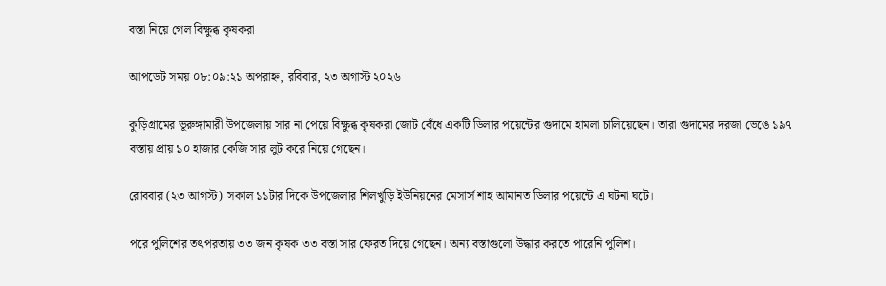বস্তা নিয়ে গেল বিক্ষুব্ধ কৃষকরা

আপডেট সময় ০৮:০৯:২১ অপরাহ্ন, রবিবার, ২৩ অগাস্ট ২০২৬

কুড়িগ্রামের ভূরুঙ্গামারী উপজেলায় সার না পেয়ে বিক্ষুব্ধ কৃষকরা জোট বেঁধে একটি ডিলার পয়েন্টের গুদামে হামলা চালিয়েছেন। তারা গুদামের দরজা ভেঙে ১৯৭ বস্তায় প্রায় ১০ হাজার কেজি সার লুট করে নিয়ে গেছেন।

রোববার (২৩ আগস্ট) সকাল ১১টার দিকে উপজেলার শিলখুড়ি ইউনিয়নের মেসার্স শাহ আমানত ডিলার পয়েন্টে এ ঘটনা ঘটে।

পরে পুলিশের তৎপরতায় ৩৩ জন কৃষক ৩৩ বস্তা সার ফেরত দিয়ে গেছেন। অন্য বস্তাগুলো উদ্ধার করতে পারেনি পুলিশ।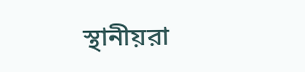স্থানীয়রা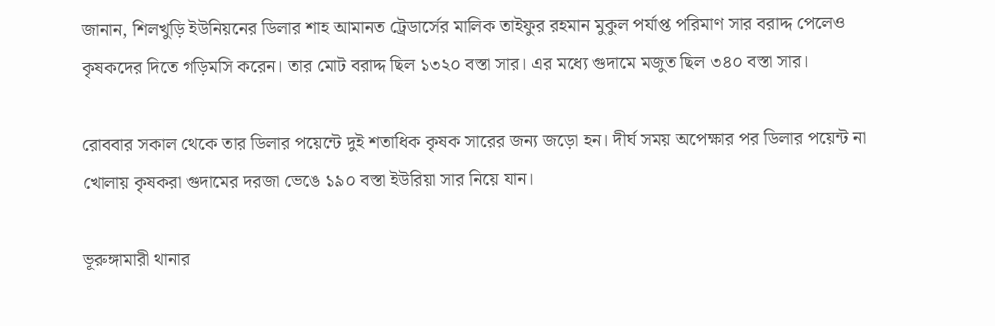জানান, শিলখুড়ি ইউনিয়নের ডিলার শাহ আমানত ট্রেডার্সের মালিক তাইফুর রহমান মুকুল পর্যাপ্ত পরিমাণ সার বরাদ্দ পেলেও কৃষকদের দিতে গড়িমসি করেন। তার মোট বরাদ্দ ছিল ১৩২০ বস্তা সার। এর মধ্যে গুদামে মজুত ছিল ৩৪০ বস্তা সার।

রোববার সকাল থেকে তার ডিলার পয়েন্টে দুই শতাধিক কৃষক সারের জন্য জড়ো হন। দীর্ঘ সময় অপেক্ষার পর ডিলার পয়েন্ট না খোলায় কৃষকরা গুদামের দরজা ভেঙে ১৯০ বস্তা ইউরিয়া সার নিয়ে যান।

ভূরুঙ্গামারী থানার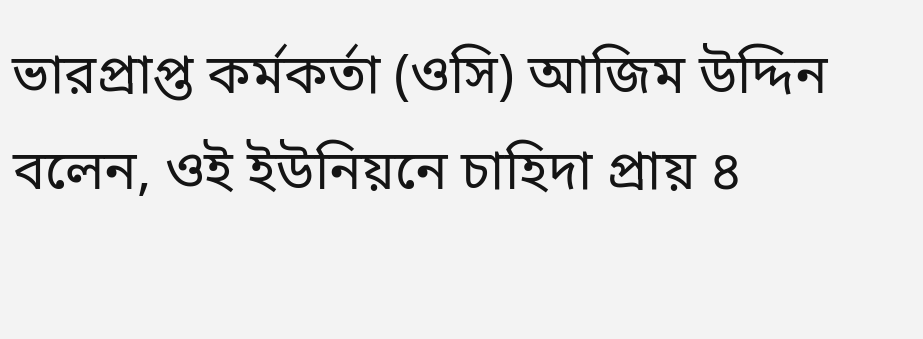ভারপ্রাপ্ত কর্মকর্তা (ওসি) আজিম উদ্দিন বলেন, ওই ইউনিয়নে চাহিদা প্রায় ৪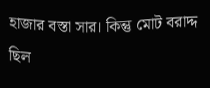হাজার বস্তা সার। কিন্তু মোট বরাদ্দ ছিল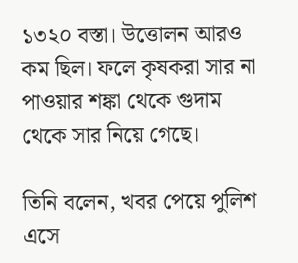১৩২০ বস্তা। উত্তোলন আরও কম ছিল। ফলে কৃষকরা সার না পাওয়ার শঙ্কা থেকে গুদাম থেকে সার নিয়ে গেছে।

তিনি বলেন, খবর পেয়ে পুলিশ এসে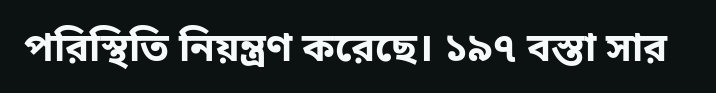পরিস্থিতি নিয়ন্ত্রণ করেছে। ১৯৭ বস্তা সার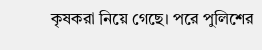কৃষকরা নিয়ে গেছে। পরে পুলিশের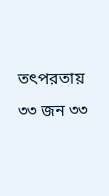তৎপরতায় ৩৩ জন ৩৩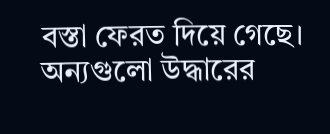বস্তা ফেরত দিয়ে গেছে। অন্যগুলো উদ্ধারের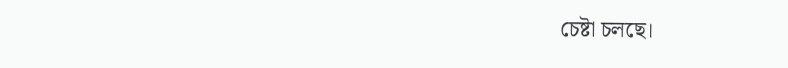চেষ্টা চলছে।